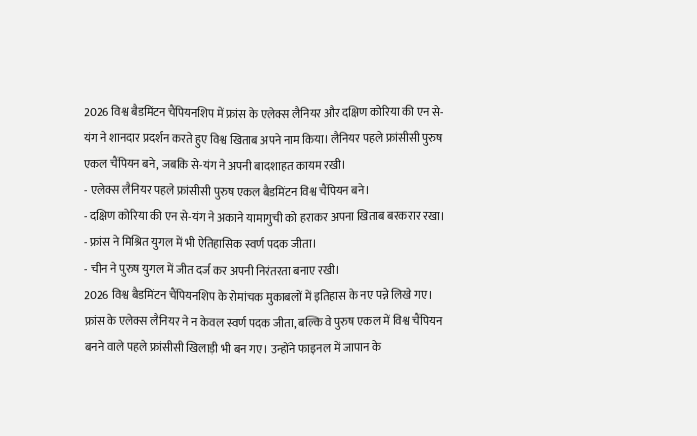2026 विश्व बैडमिंटन चैंपियनशिप में फ्रांस के एलेक्स लैनियर और दक्षिण कोरिया की एन से-यंग ने शानदार प्रदर्शन करते हुए विश्व खिताब अपने नाम किया। लैनियर पहले फ्रांसीसी पुरुष एकल चैंपियन बने, जबकि से-यंग ने अपनी बादशाहत कायम रखी।
- एलेक्स लैनियर पहले फ्रांसीसी पुरुष एकल बैडमिंटन विश्व चैंपियन बने।
- दक्षिण कोरिया की एन से-यंग ने अकाने यामागुची को हराकर अपना खिताब बरकरार रखा।
- फ्रांस ने मिश्रित युगल में भी ऐतिहासिक स्वर्ण पदक जीता।
- चीन ने पुरुष युगल में जीत दर्ज कर अपनी निरंतरता बनाए रखी।
2026 विश्व बैडमिंटन चैंपियनशिप के रोमांचक मुकाबलों में इतिहास के नए पन्ने लिखे गए। फ्रांस के एलेक्स लैनियर ने न केवल स्वर्ण पदक जीता, बल्कि वे पुरुष एकल में विश्व चैंपियन बनने वाले पहले फ्रांसीसी खिलाड़ी भी बन गए। उन्होंने फाइनल में जापान के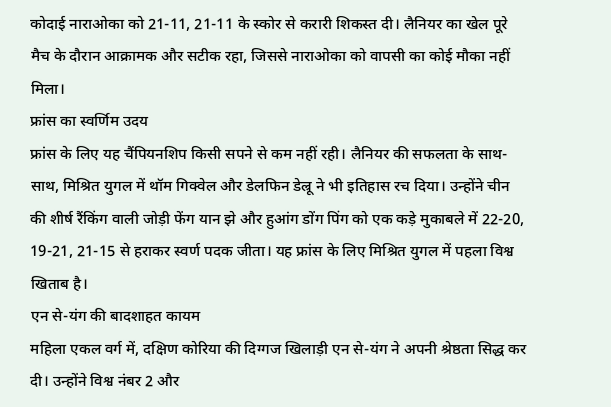कोदाई नाराओका को 21-11, 21-11 के स्कोर से करारी शिकस्त दी। लैनियर का खेल पूरे मैच के दौरान आक्रामक और सटीक रहा, जिससे नाराओका को वापसी का कोई मौका नहीं मिला।
फ्रांस का स्वर्णिम उदय
फ्रांस के लिए यह चैंपियनशिप किसी सपने से कम नहीं रही। लैनियर की सफलता के साथ-साथ, मिश्रित युगल में थॉम गिक्वेल और डेलफिन डेल्रू ने भी इतिहास रच दिया। उन्होंने चीन की शीर्ष रैंकिंग वाली जोड़ी फेंग यान झे और हुआंग डोंग पिंग को एक कड़े मुकाबले में 22-20, 19-21, 21-15 से हराकर स्वर्ण पदक जीता। यह फ्रांस के लिए मिश्रित युगल में पहला विश्व खिताब है।
एन से-यंग की बादशाहत कायम
महिला एकल वर्ग में, दक्षिण कोरिया की दिग्गज खिलाड़ी एन से-यंग ने अपनी श्रेष्ठता सिद्ध कर दी। उन्होंने विश्व नंबर 2 और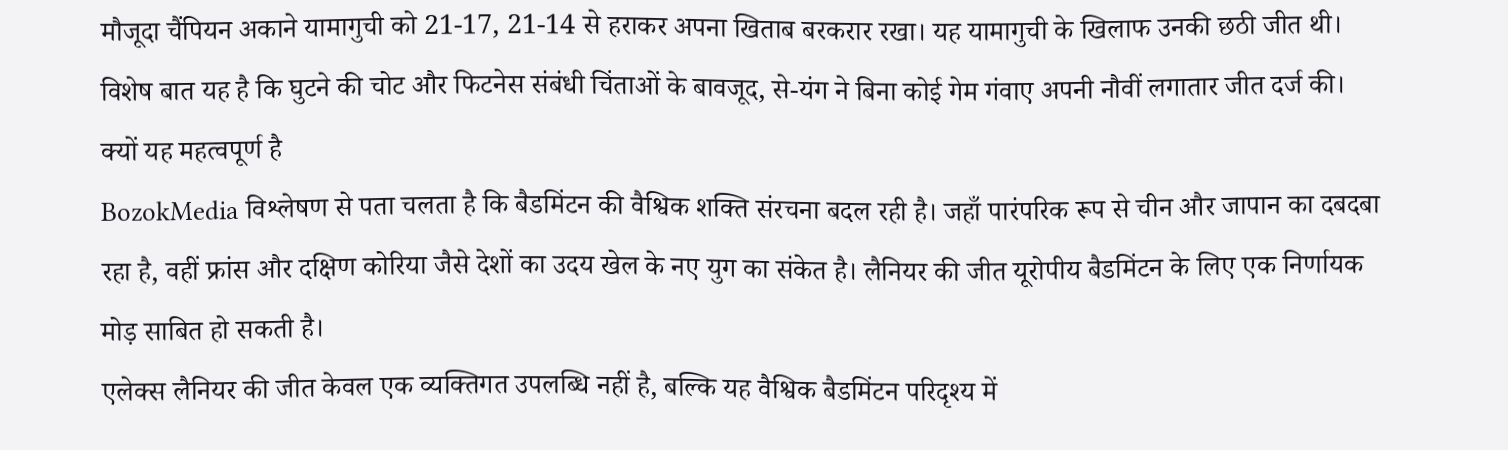मौजूदा चैंपियन अकाने यामागुची को 21-17, 21-14 से हराकर अपना खिताब बरकरार रखा। यह यामागुची के खिलाफ उनकी छठी जीत थी। विशेष बात यह है कि घुटने की चोट और फिटनेस संबंधी चिंताओं के बावजूद, से-यंग ने बिना कोई गेम गंवाए अपनी नौवीं लगातार जीत दर्ज की।
क्यों यह महत्वपूर्ण है
BozokMedia विश्लेषण से पता चलता है कि बैडमिंटन की वैश्विक शक्ति संरचना बदल रही है। जहाँ पारंपरिक रूप से चीन और जापान का दबदबा रहा है, वहीं फ्रांस और दक्षिण कोरिया जैसे देशों का उदय खेल के नए युग का संकेत है। लैनियर की जीत यूरोपीय बैडमिंटन के लिए एक निर्णायक मोड़ साबित हो सकती है।
एलेक्स लैनियर की जीत केवल एक व्यक्तिगत उपलब्धि नहीं है, बल्कि यह वैश्विक बैडमिंटन परिदृश्य में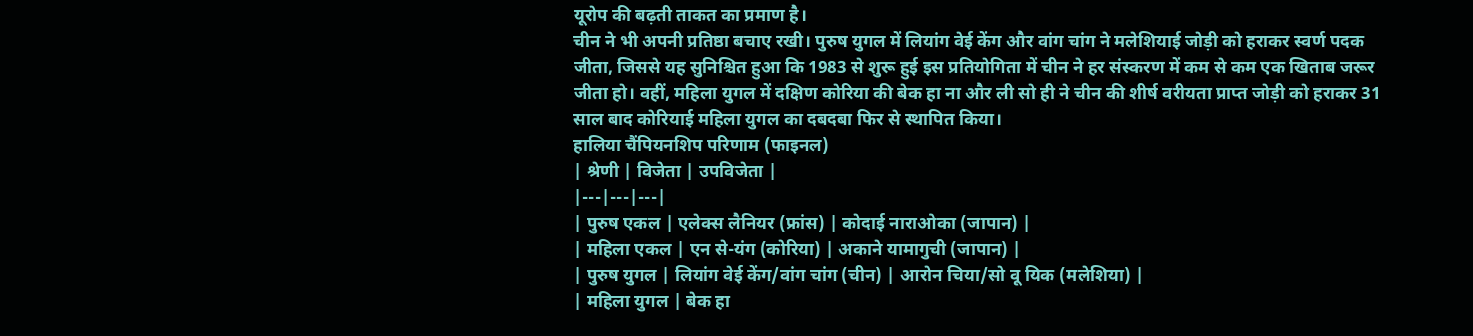यूरोप की बढ़ती ताकत का प्रमाण है।
चीन ने भी अपनी प्रतिष्ठा बचाए रखी। पुरुष युगल में लियांग वेई केंग और वांग चांग ने मलेशियाई जोड़ी को हराकर स्वर्ण पदक जीता, जिससे यह सुनिश्चित हुआ कि 1983 से शुरू हुई इस प्रतियोगिता में चीन ने हर संस्करण में कम से कम एक खिताब जरूर जीता हो। वहीं, महिला युगल में दक्षिण कोरिया की बेक हा ना और ली सो ही ने चीन की शीर्ष वरीयता प्राप्त जोड़ी को हराकर 31 साल बाद कोरियाई महिला युगल का दबदबा फिर से स्थापित किया।
हालिया चैंपियनशिप परिणाम (फाइनल)
| श्रेणी | विजेता | उपविजेता |
|---|---|---|
| पुरुष एकल | एलेक्स लैनियर (फ्रांस) | कोदाई नाराओका (जापान) |
| महिला एकल | एन से-यंग (कोरिया) | अकाने यामागुची (जापान) |
| पुरुष युगल | लियांग वेई केंग/वांग चांग (चीन) | आरोन चिया/सो वू यिक (मलेशिया) |
| महिला युगल | बेक हा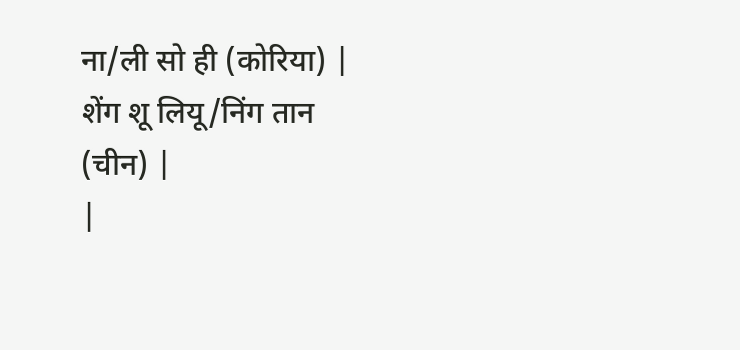ना/ली सो ही (कोरिया) | शेंग शू लियू/निंग तान (चीन) |
|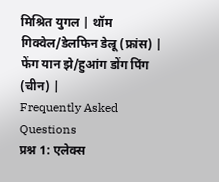मिश्रित युगल | थॉम गिक्वेल/डेलफिन डेल्रू (फ्रांस) | फेंग यान झे/हुआंग डोंग पिंग (चीन) |
Frequently Asked Questions
प्रश्न 1: एलेक्स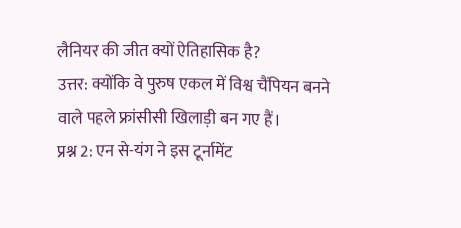लैनियर की जीत क्यों ऐतिहासिक है?
उत्तर: क्योंकि वे पुरुष एकल में विश्व चैंपियन बनने वाले पहले फ्रांसीसी खिलाड़ी बन गए हैं।
प्रश्न 2: एन से-यंग ने इस टूर्नामेंट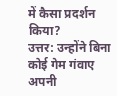में कैसा प्रदर्शन किया?
उत्तर: उन्होंने बिना कोई गेम गंवाए अपनी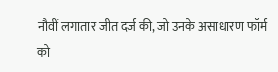नौवीं लगातार जीत दर्ज की, जो उनके असाधारण फॉर्म को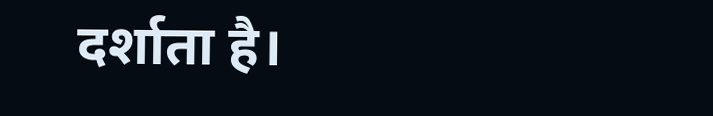दर्शाता है।